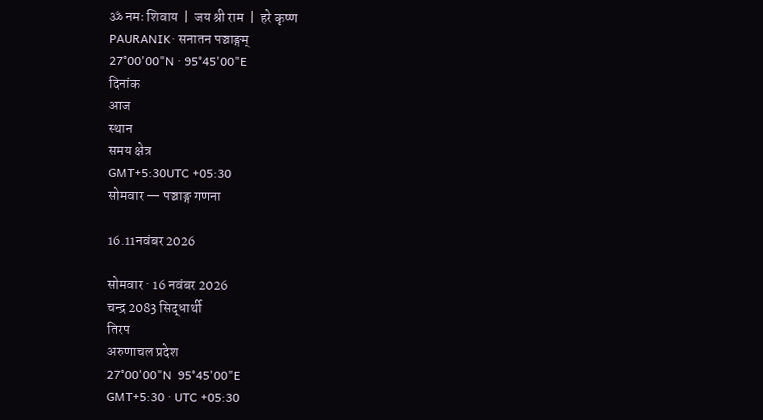ॐ नमः शिवाय  |  जय श्री राम  |  हरे कृष्ण
PAURANIK· सनातन पञ्चाङ्गम्
27°00'00"N · 95°45'00"E
दिनांक
आज
स्थान
समय क्षेत्र
GMT+5:30UTC +05:30
सोमवार — पञ्चाङ्ग गणना

16.11नवंबर 2026

सोमवार · 16 नवंबर 2026
चन्द्र 2083 सिद्धार्थी
तिरप
अरुणाचल प्रदेश
27°00'00"N  95°45'00"E
GMT+5:30 · UTC +05:30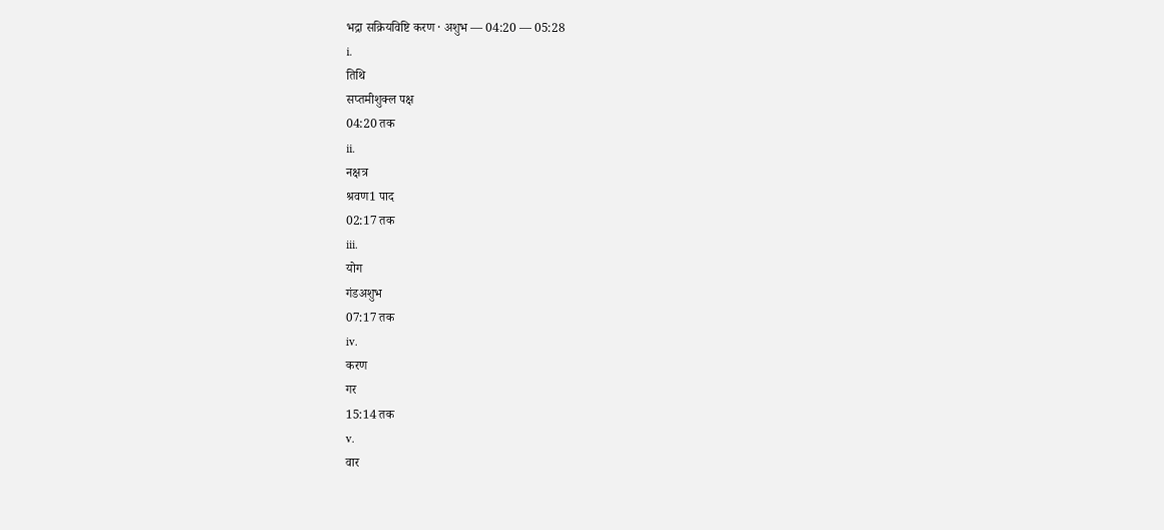भद्रा सक्रियविष्टि करण · अशुभ — 04:20 — 05:28
i.
तिथि
सप्तमीशुक्ल पक्ष
04:20 तक
ii.
नक्षत्र
श्रवण1 पाद
02:17 तक
iii.
योग
गंडअशुभ
07:17 तक
iv.
करण
गर
15:14 तक
v.
वार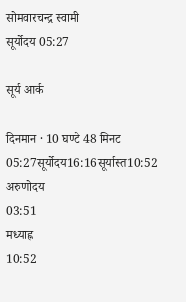सोमवारचन्द्र स्वामी
सूर्योदय 05:27

सूर्य आर्क

दिनमान · 10 घण्टे 48 मिनट
05:27सूर्योदय16:16सूर्यास्त10:52
अरुणोदय
03:51
मध्याह्न
10:52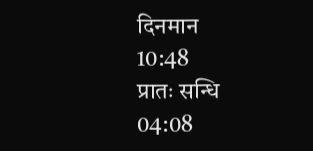दिनमान
10:48
प्रातः सन्धि
04:08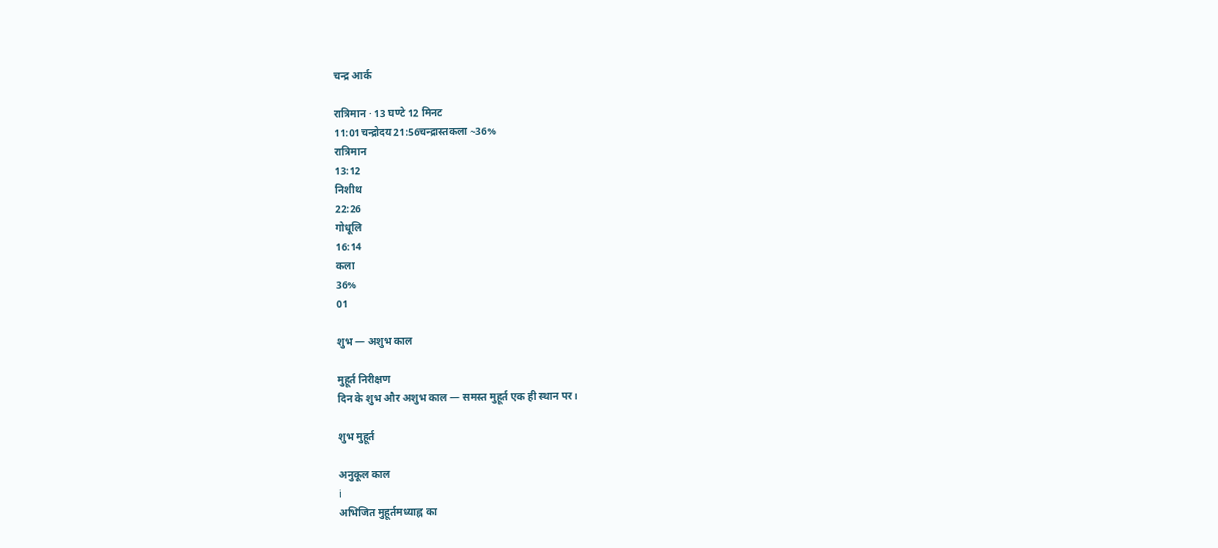चन्द्र आर्क

रात्रिमान · 13 घण्टे 12 मिनट
11:01चन्द्रोदय21:56चन्द्रास्तकला ~36%
रात्रिमान
13:12
निशीथ
22:26
गोधूलि
16:14
कला
36%
01

शुभ — अशुभ काल

मुहूर्त निरीक्षण
दिन के शुभ और अशुभ काल — समस्त मुहूर्त एक ही स्थान पर।

शुभ मुहूर्त

अनुकूल काल
i
अभिजित मुहूर्तमध्याह्न का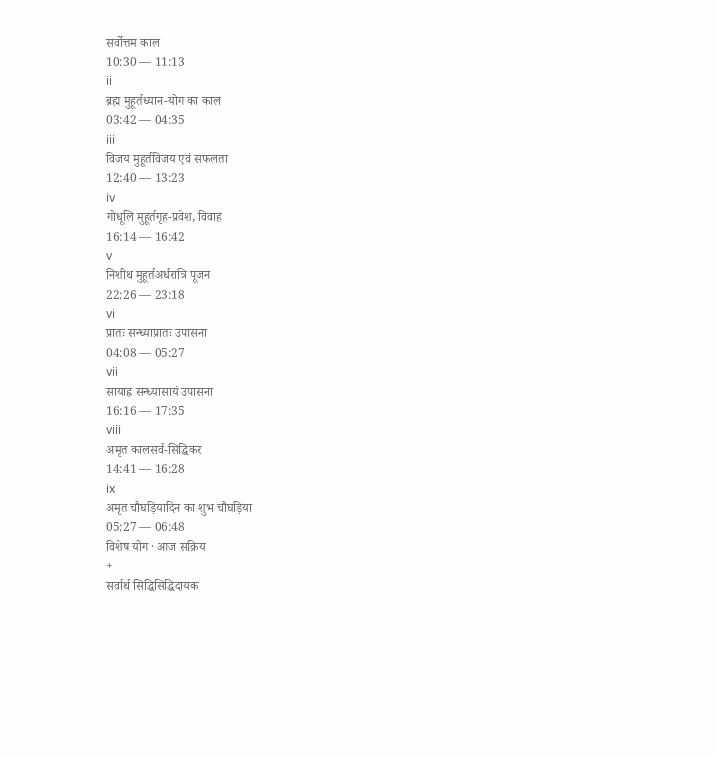सर्वोत्तम काल
10:30 — 11:13
ii
ब्रह्म मुहूर्तध्यान-योग का काल
03:42 — 04:35
iii
विजय मुहूर्तविजय एवं सफलता
12:40 — 13:23
iv
गोधूलि मुहूर्तगृह-प्रवेश, विवाह
16:14 — 16:42
v
निशीथ मुहूर्तअर्धरात्रि पूजन
22:26 — 23:18
vi
प्रातः सन्ध्याप्रातः उपासना
04:08 — 05:27
vii
सायाह्न सन्ध्यासायं उपासना
16:16 — 17:35
viii
अमृत कालसर्व-सिद्धिकर
14:41 — 16:28
ix
अमृत चौघड़ियादिन का शुभ चौघड़िया
05:27 — 06:48
विशेष योग · आज सक्रिय
+
सर्वार्थ सिद्धिसिद्धिदायक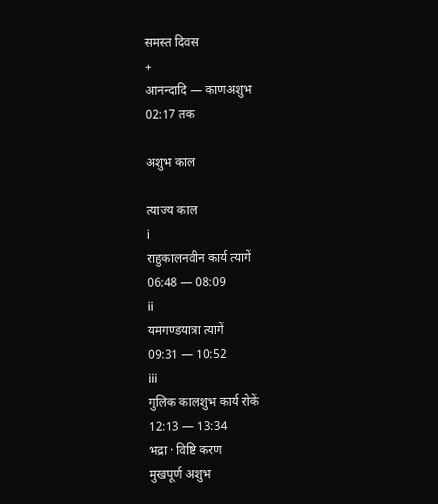समस्त दिवस
+
आनन्दादि — काणअशुभ
02:17 तक

अशुभ काल

त्याज्य काल
i
राहुकालनवीन कार्य त्यागें
06:48 — 08:09
ii
यमगण्डयात्रा त्यागें
09:31 — 10:52
iii
गुलिक कालशुभ कार्य रोकें
12:13 — 13:34
भद्रा · विष्टि करण
मुखपूर्ण अशुभ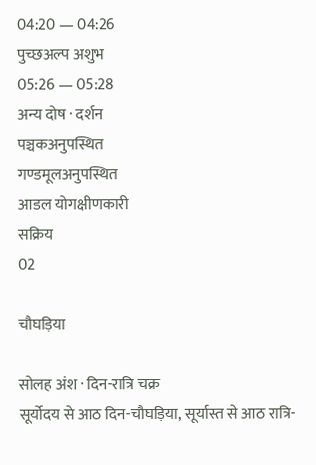04:20 — 04:26
पुच्छअल्प अशुभ
05:26 — 05:28
अन्य दोष · दर्शन
पञ्चकअनुपस्थित
गण्डमूलअनुपस्थित
आडल योगक्षीणकारी
सक्रिय
02

चौघड़िया

सोलह अंश · दिन-रात्रि चक्र
सूर्योदय से आठ दिन-चौघड़िया, सूर्यास्त से आठ रात्रि-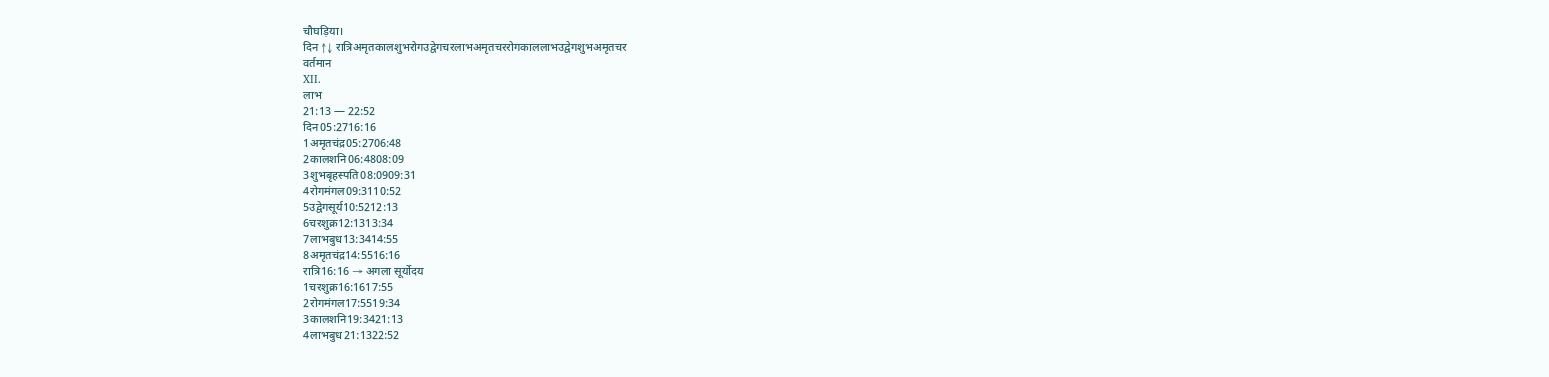चौघड़िया।
दिन ↑↓ रात्रिअमृतकालशुभरोगउद्वेगचरलाभअमृतचररोगकाललाभउद्वेगशुभअमृतचर
वर्तमान
XII.
लाभ
21:13 — 22:52
दिन05:2716:16
1अमृतचंद्र05:2706:48
2कालशनि06:4808:09
3शुभबृहस्पति08:0909:31
4रोगमंगल09:3110:52
5उद्वेगसूर्य10:5212:13
6चरशुक्र12:1313:34
7लाभबुध13:3414:55
8अमृतचंद्र14:5516:16
रात्रि16:16 → अगला सूर्योदय
1चरशुक्र16:1617:55
2रोगमंगल17:5519:34
3कालशनि19:3421:13
4लाभबुध21:1322:52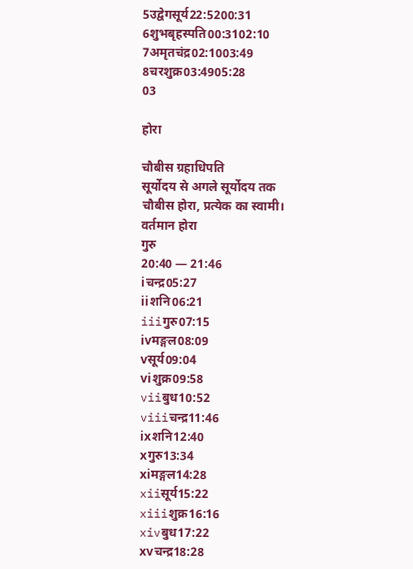5उद्वेगसूर्य22:5200:31
6शुभबृहस्पति00:3102:10
7अमृतचंद्र02:1003:49
8चरशुक्र03:4905:28
03

होरा

चौबीस ग्रहाधिपति
सूर्योदय से अगले सूर्योदय तक चौबीस होरा, प्रत्येक का स्वामी।
वर्तमान होरा
गुरु
20:40 — 21:46
iचन्द्र05:27
iiशनि06:21
iiiगुरु07:15
ivमङ्गल08:09
vसूर्य09:04
viशुक्र09:58
viiबुध10:52
viiiचन्द्र11:46
ixशनि12:40
xगुरु13:34
xiमङ्गल14:28
xiiसूर्य15:22
xiiiशुक्र16:16
xivबुध17:22
xvचन्द्र18:28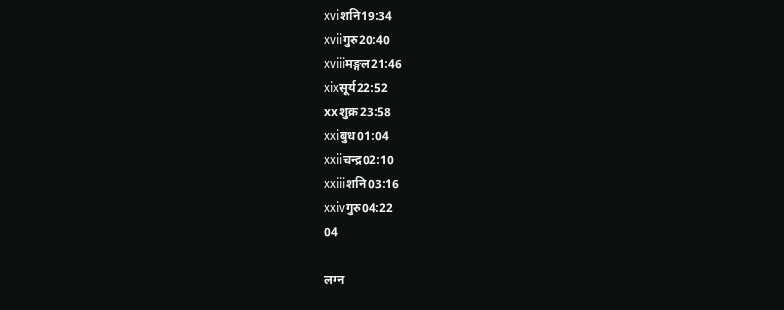xviशनि19:34
xviiगुरु20:40
xviiiमङ्गल21:46
xixसूर्य22:52
xxशुक्र23:58
xxiबुध01:04
xxiiचन्द्र02:10
xxiiiशनि03:16
xxivगुरु04:22
04

लग्न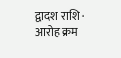द्वादश राशि · आरोह क्रम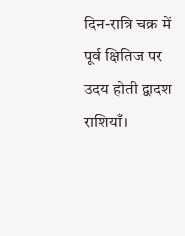दिन-रात्रि चक्र में पूर्व क्षितिज पर उदय होती द्वादश राशियाँ।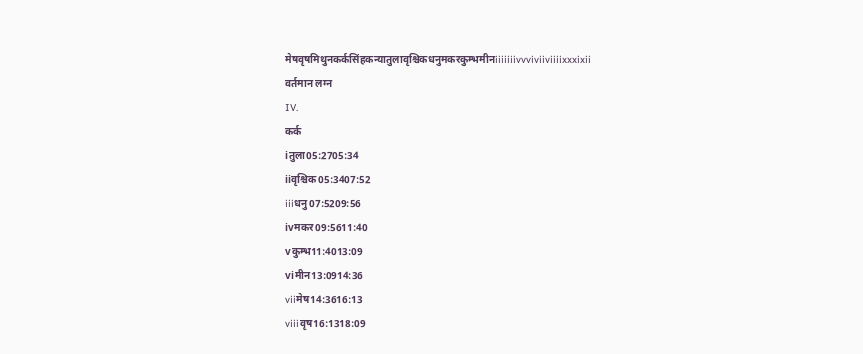मेषवृषमिथुनकर्कसिंहकन्यातुलावृश्चिकधनुमकरकुम्भमीनiiiiiiivvviviiviiiixxxixii
वर्तमान लग्न
IV.
कर्क
iतुला05:2705:34
iiवृश्चिक05:3407:52
iiiधनु07:5209:56
ivमकर09:5611:40
vकुम्भ11:4013:09
viमीन13:0914:36
viiमेष14:3616:13
viiiवृष16:1318:09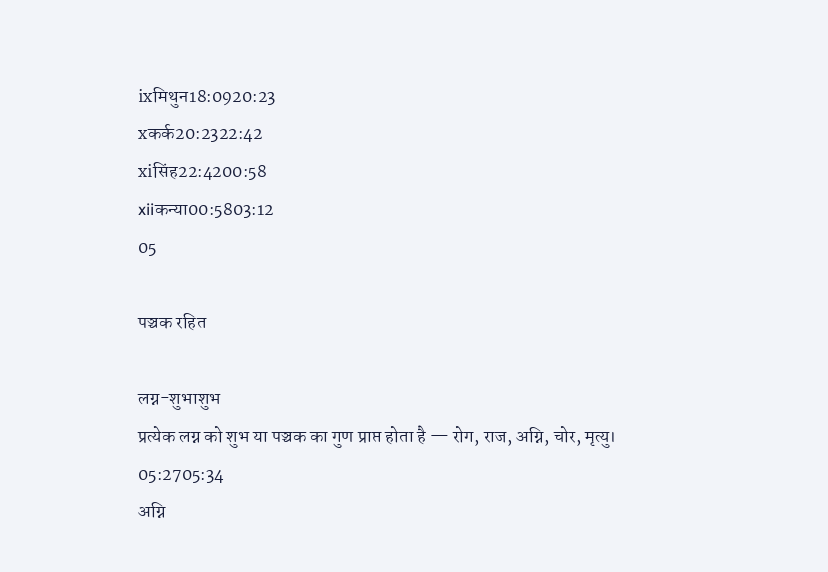ixमिथुन18:0920:23
xकर्क20:2322:42
xiसिंह22:4200:58
xiiकन्या00:5803:12
05

पञ्चक रहित

लग्न-शुभाशुभ
प्रत्येक लग्न को शुभ या पञ्चक का गुण प्राप्त होता है — रोग, राज, अग्नि, चोर, मृत्यु।
05:2705:34
अग्नि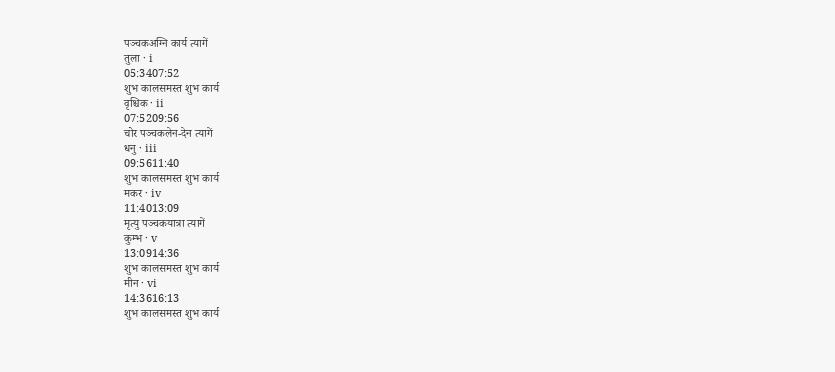पञ्चकअग्नि कार्य त्यागें
तुला · i
05:3407:52
शुभ कालसमस्त शुभ कार्य
वृश्चिक · ii
07:5209:56
चोर पञ्चकलेन-देन त्यागें
धनु · iii
09:5611:40
शुभ कालसमस्त शुभ कार्य
मकर · iv
11:4013:09
मृत्यु पञ्चकयात्रा त्यागें
कुम्भ · v
13:0914:36
शुभ कालसमस्त शुभ कार्य
मीन · vi
14:3616:13
शुभ कालसमस्त शुभ कार्य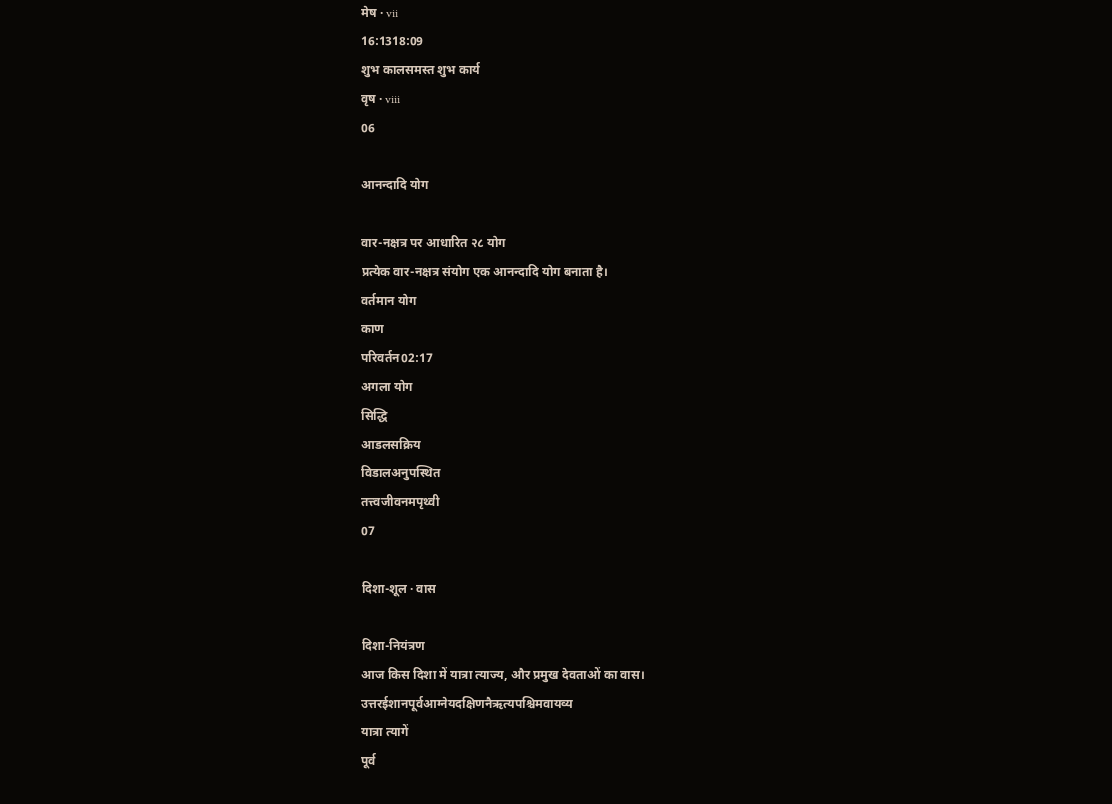मेष · vii
16:1318:09
शुभ कालसमस्त शुभ कार्य
वृष · viii
06

आनन्दादि योग

वार-नक्षत्र पर आधारित २८ योग
प्रत्येक वार-नक्षत्र संयोग एक आनन्दादि योग बनाता है।
वर्तमान योग
काण
परिवर्तन02:17
अगला योग
सिद्धि
आडलसक्रिय
विडालअनुपस्थित
तत्त्वजीवनमपृथ्वी
07

दिशा-शूल · वास

दिशा-नियंत्रण
आज किस दिशा में यात्रा त्याज्य, और प्रमुख देवताओं का वास।
उत्तरईशानपूर्वआग्नेयदक्षिणनैऋत्यपश्चिमवायव्य
यात्रा त्यागें
पूर्व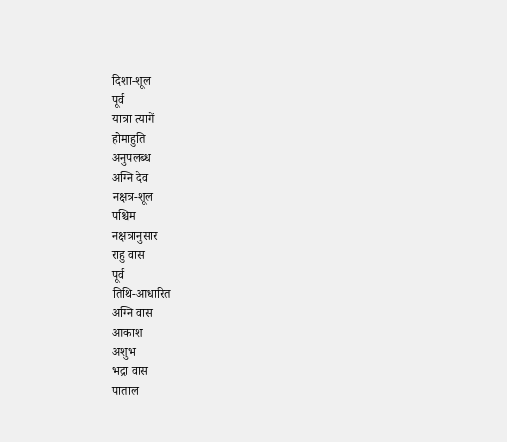दिशा-शूल
पूर्व
यात्रा त्यागें
होमाहुति
अनुपलब्ध
अग्नि देव
नक्षत्र-शूल
पश्चिम
नक्षत्रानुसार
राहु वास
पूर्व
तिथि-आधारित
अग्नि वास
आकाश
अशुभ
भद्रा वास
पाताल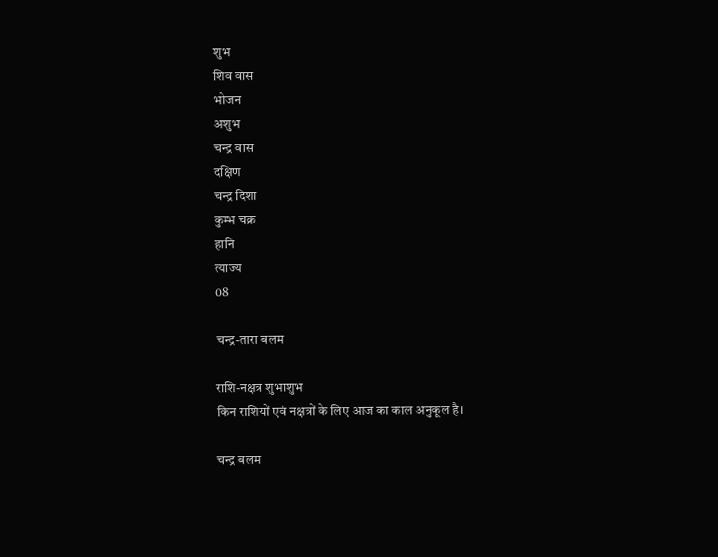शुभ
शिव वास
भोजन
अशुभ
चन्द्र वास
दक्षिण
चन्द्र दिशा
कुम्भ चक्र
हानि
त्याज्य
08

चन्द्र-तारा बलम

राशि-नक्षत्र शुभाशुभ
किन राशियों एवं नक्षत्रों के लिए आज का काल अनुकूल है।

चन्द्र बलम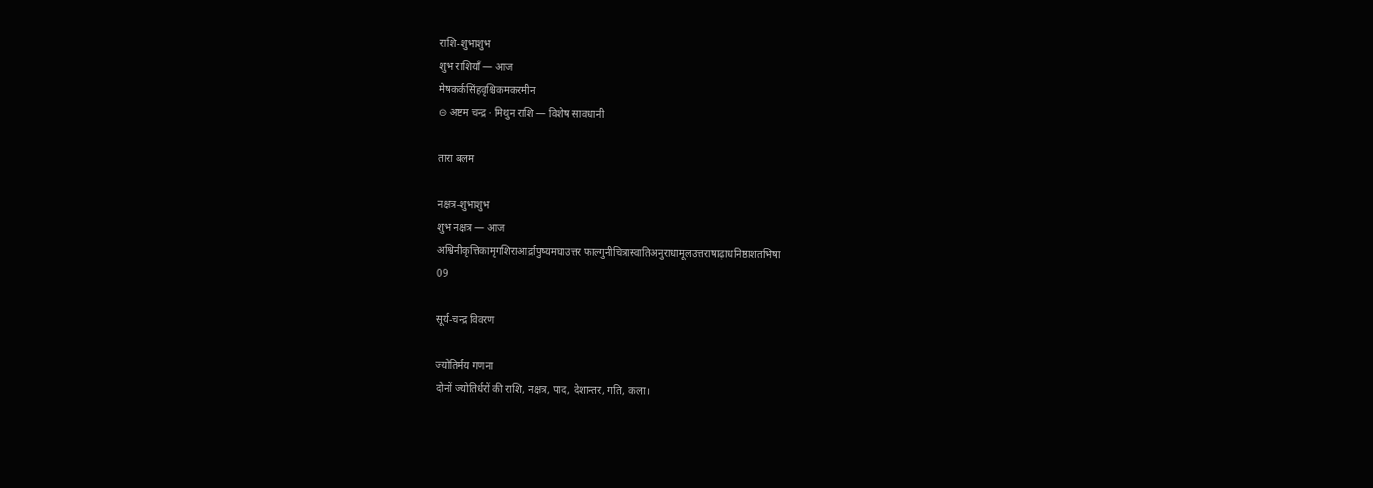राशि-शुभाशुभ
शुभ राशियाँ — आज
मेषकर्कसिंहवृश्चिकमकरमीन
⊝ अष्टम चन्द्र · मिथुन राशि — विशेष सावधानी

तारा बलम

नक्षत्र-शुभाशुभ
शुभ नक्षत्र — आज
अश्विनीकृत्तिकामृगशिराआर्द्रापुष्यमघाउत्तर फाल्गुनीचित्रास्वातिअनुराधामूलउत्तराषाढ़ाधनिष्ठाशतभिषा
09

सूर्य-चन्द्र विवरण

ज्योतिर्मय गणना
दोनों ज्योतिर्धरों की राशि, नक्षत्र, पाद, देशान्तर, गति, कला।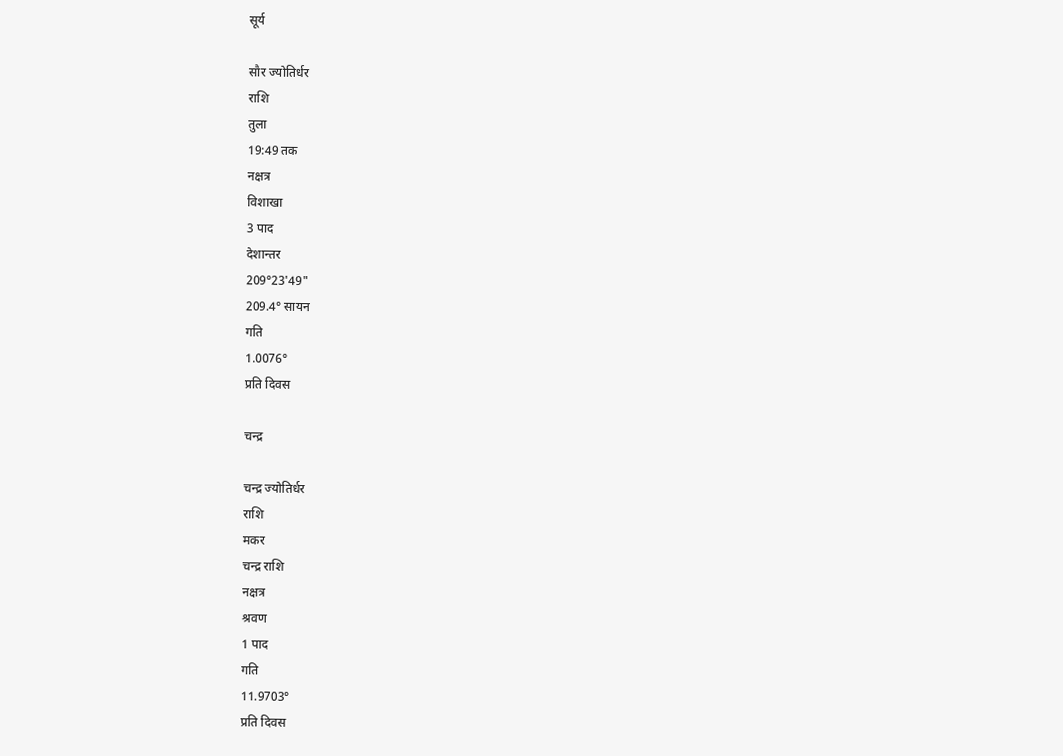सूर्य

सौर ज्योतिर्धर
राशि
तुला
19:49 तक
नक्षत्र
विशाखा
3 पाद
देशान्तर
209°23'49"
209.4° सायन
गति
1.0076°
प्रति दिवस

चन्द्र

चन्द्र ज्योतिर्धर
राशि
मकर
चन्द्र राशि
नक्षत्र
श्रवण
1 पाद
गति
11.9703°
प्रति दिवस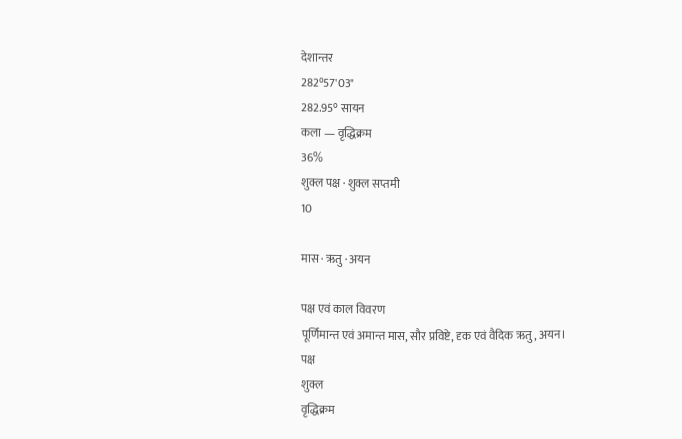देशान्तर
282°57'03"
282.95° सायन
कला — वृद्धिक्रम
36%
शुक्ल पक्ष · शुक्ल सप्तमी
10

मास · ऋतु · अयन

पक्ष एवं काल विवरण
पूर्णिमान्त एवं अमान्त मास, सौर प्रविष्टे, दृक एवं वैदिक ऋतु, अयन।
पक्ष
शुक्ल
वृद्धिक्रम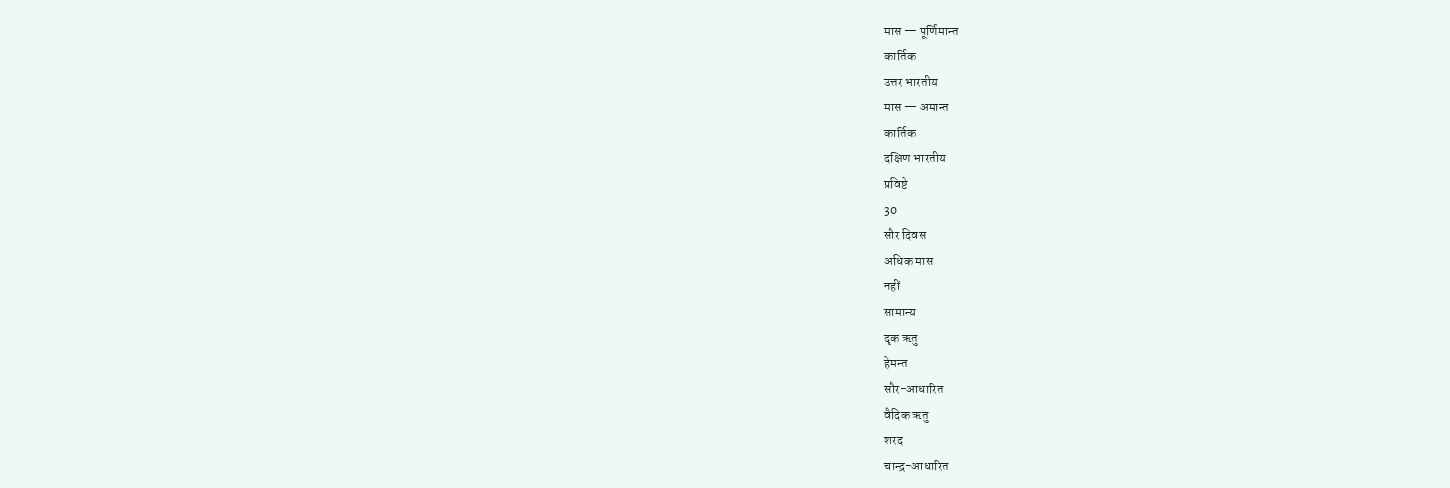मास — पूर्णिमान्त
कार्तिक
उत्तर भारतीय
मास — अमान्त
कार्तिक
दक्षिण भारतीय
प्रविष्टे
30
सौर दिवस
अधिक मास
नहीं
सामान्य
दृक ऋतु
हेमन्त
सौर-आधारित
वैदिक ऋतु
शरद
चान्द्र-आधारित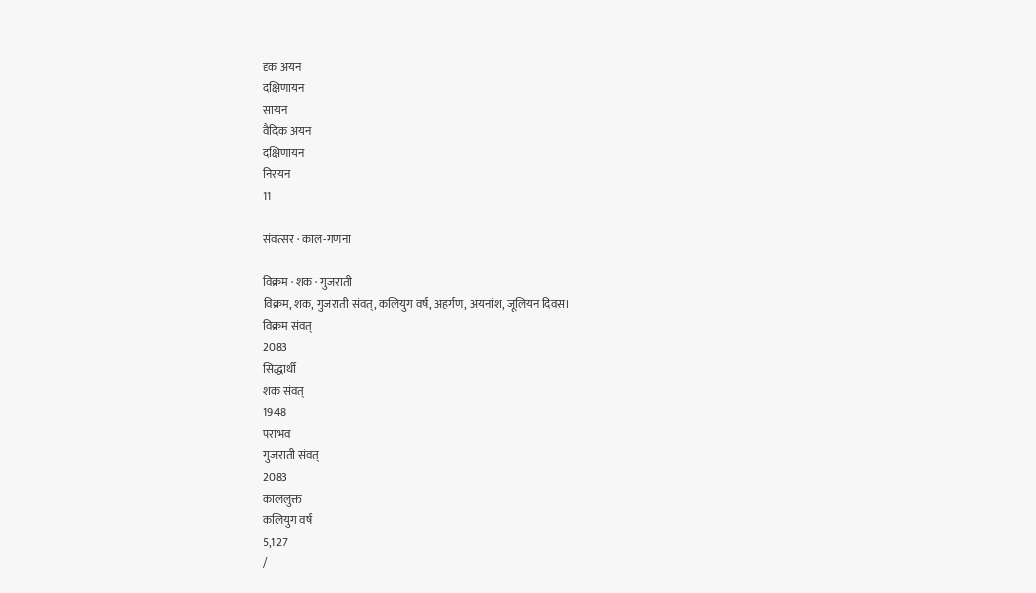दृक अयन
दक्षिणायन
सायन
वैदिक अयन
दक्षिणायन
निरयन
11

संवत्सर · काल-गणना

विक्रम · शक · गुजराती
विक्रम, शक, गुजराती संवत्, कलियुग वर्ष, अहर्गण, अयनांश, जूलियन दिवस।
विक्रम संवत्
2083
सिद्धार्थी
शक संवत्
1948
पराभव
गुजराती संवत्
2083
काललुक्त
कलियुग वर्ष
5,127
/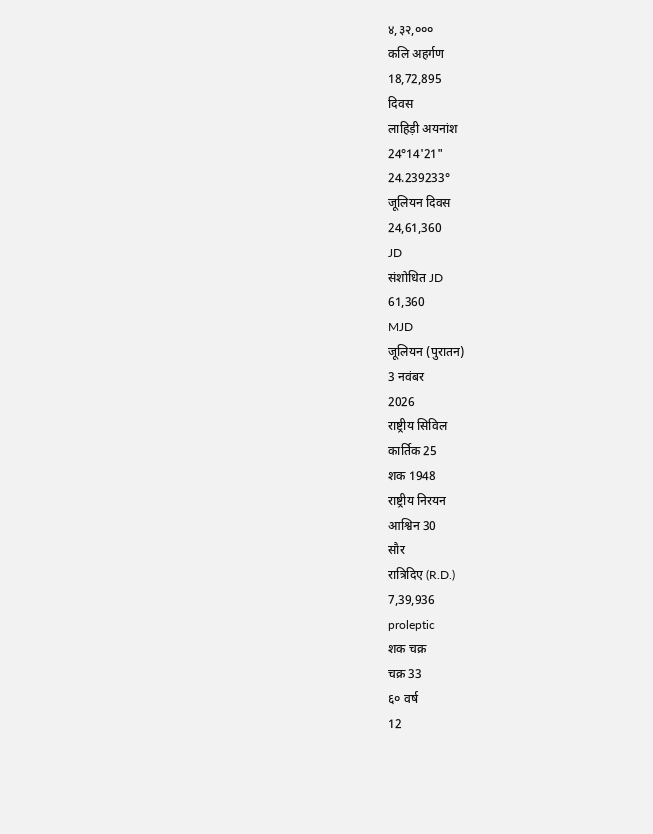४,३२,०००
कलि अहर्गण
18,72,895
दिवस
लाहिड़ी अयनांश
24°14'21"
24.239233°
जूलियन दिवस
24,61,360
JD
संशोधित JD
61,360
MJD
जूलियन (पुरातन)
3 नवंबर
2026
राष्ट्रीय सिविल
कार्तिक 25
शक 1948
राष्ट्रीय निरयन
आश्विन 30
सौर
रात्रिदिए (R.D.)
7,39,936
proleptic
शक चक्र
चक्र 33
६० वर्ष
12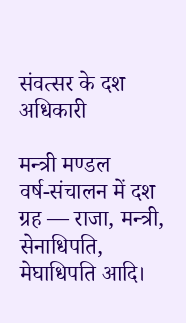संवत्सर के दश अधिकारी

मन्त्री मण्डल
वर्ष-संचालन में दश ग्रह — राजा, मन्त्री, सेनाधिपति, मेघाधिपति आदि।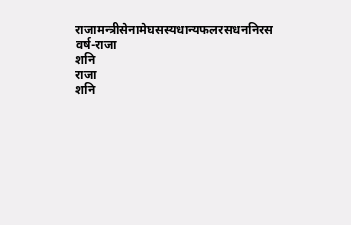राजामन्त्रीसेनामेघसस्यधान्यफलरसधननिरस
वर्ष-राजा
शनि
राजा
शनि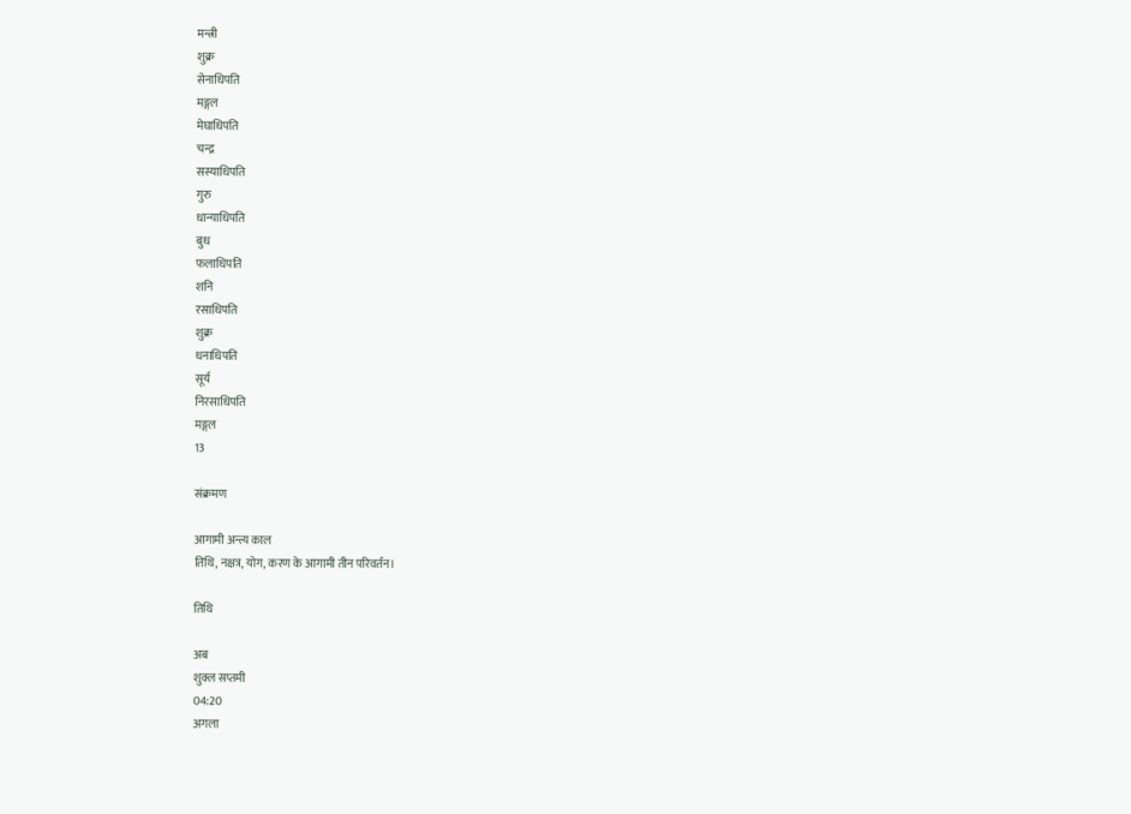मन्त्री
शुक्र
सेनाधिपति
मङ्गल
मेघाधिपति
चन्द्र
सस्याधिपति
गुरु
धान्याधिपति
बुध
फलाधिपति
शनि
रसाधिपति
शुक्र
धनाधिपति
सूर्य
निरसाधिपति
मङ्गल
13

संक्रमण

आगामी अन्त्य काल
तिथि, नक्षत्र, योग, करण के आगामी तीन परिवर्तन।

तिथि

अब
शुक्ल सप्तमी
04:20
अगला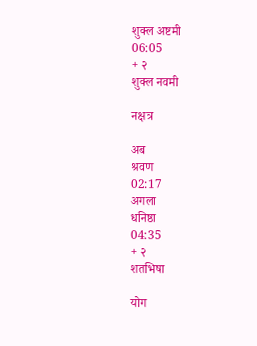शुक्ल अष्टमी
06:05
+ २
शुक्ल नवमी

नक्षत्र

अब
श्रवण
02:17
अगला
धनिष्ठा
04:35
+ २
शतभिषा

योग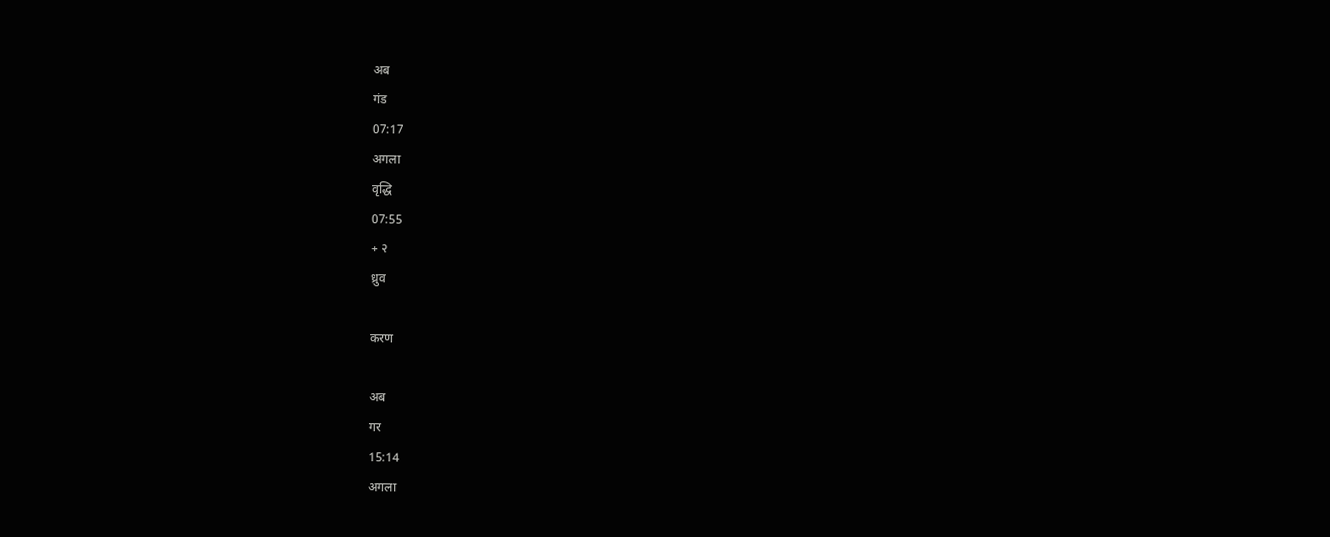अब
गंड
07:17
अगला
वृद्धि
07:55
+ २
ध्रुव

करण

अब
गर
15:14
अगला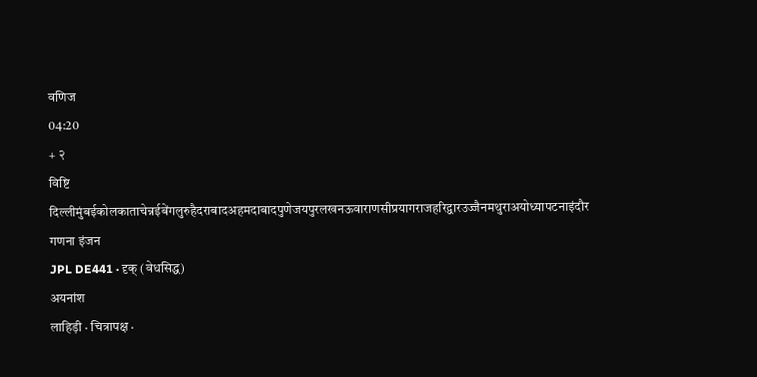वणिज
04:20
+ २
विष्टि
दिल्लीमुंबईकोलकाताचेन्नईबेंगलुरुहैदराबादअहमदाबादपुणेजयपुरलखनऊवाराणसीप्रयागराजहरिद्वारउज्जैनमथुराअयोध्यापटनाइंदौर
गणना इंजन
JPL DE441 · दृक् (वेधसिद्ध)
अयनांश
लाहिड़ी · चित्रापक्ष ·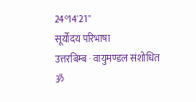24°14'21"
सूर्योदय परिभाषा
उत्तरबिम्ब · वायुमण्डल संशोधित
ॐ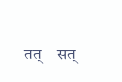तत्    सत्